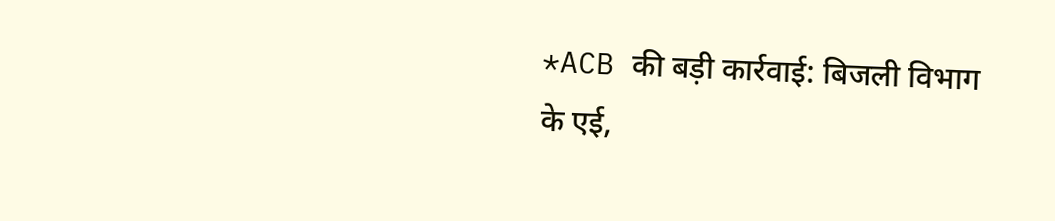*ACB की बड़ी कार्रवाई: बिजली विभाग के एई,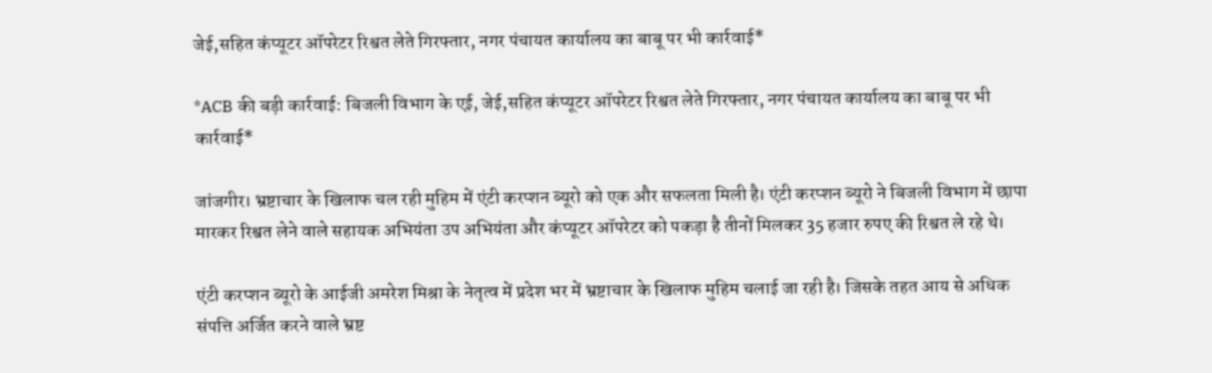जेई,सहित कंप्यूटर ऑपरेटर रिश्वत लेते गिरफ्तार, नगर पंचायत कार्यालय का बाबू पर भी कार्रवाई*

*ACB की बड़ी कार्रवाई: बिजली विभाग के एई, जेई,सहित कंप्यूटर ऑपरेटर रिश्वत लेते गिरफ्तार, नगर पंचायत कार्यालय का बाबू पर भी कार्रवाई*

जांजगीर। भ्रष्टाचार के खिलाफ चल रही मुहिम में एंटी करप्शन ब्यूरो को एक और सफलता मिली है। एंटी करप्शन ब्यूरो ने बिजली विभाग में छापा मारकर रिश्वत लेने वाले सहायक अभियंता उप अभियंता और कंप्यूटर ऑपरेटर को पकड़ा है तीनों मिलकर 35 हजार रुपए की रिश्वत ले रहे थे।

एंटी करप्शन ब्यूरो के आईजी अमरेश मिश्रा के नेतृत्व में प्रदेश भर में भ्रष्टाचार के खिलाफ मुहिम चलाई जा रही है। जिसके तहत आय से अधिक संपत्ति अर्जित करने वाले भ्रष्ट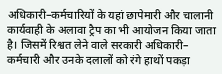अधिकारी–कर्मचारियों के यहां छापेमारी और चालानी कार्यवाही के अलावा ट्रैप का भी आयोजन किया जाता है। जिसमें रिश्वत लेने वाले सरकारी अधिकारी– कर्मचारी और उनके दलालों को रंगे हाथों पकड़ा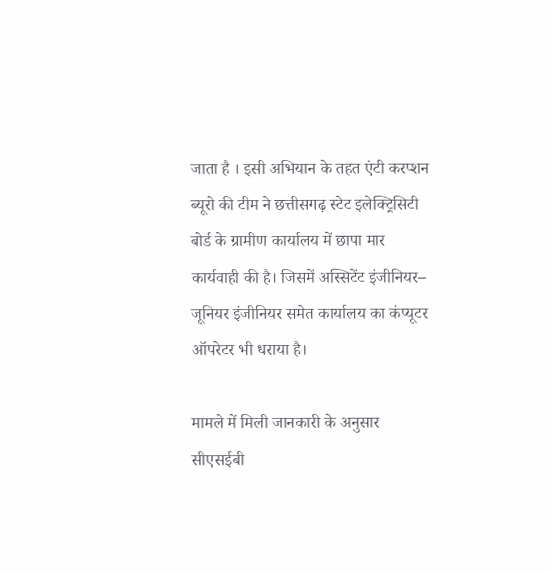जाता है । इसी अभियान के तहत एंटी करप्शन ब्यूरो की टीम ने छत्तीसगढ़ स्टेट इलेक्ट्रिसिटी बोर्ड के ग्रामीण कार्यालय में छापा मार कार्यवाही की है। जिसमें अस्सिटेंट इंजीनियर– जूनियर इंजीनियर समेत कार्यालय का कंप्यूटर ऑपरेटर भी धराया है।

मामले में मिली जानकारी के अनुसार सीएसईबी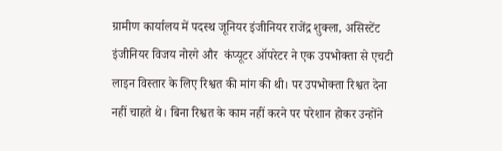ग्रामीण कार्यालय में पदस्थ जूनियर इंजीनियर राजेंद्र शुक्ला, असिस्टेंट इंजीनियर विजय नोरगे और  कंप्यूटर ऑपरेटर ने एक उपभोक्ता से एचटी लाइन विस्तार के लिए रिश्वत की मांग की थी। पर उपभोक्ता रिश्वत देना नहीं चाहते थे। बिना रिश्वत के काम नहीं करने पर परेशान होकर उन्होंने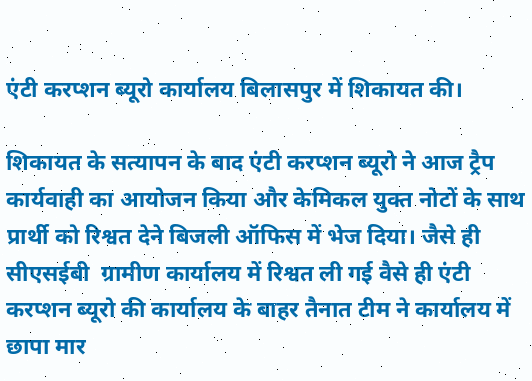एंटी करप्शन ब्यूरो कार्यालय बिलासपुर में शिकायत की।

शिकायत के सत्यापन के बाद एंटी करप्शन ब्यूरो ने आज ट्रैप कार्यवाही का आयोजन किया और केमिकल युक्त नोटों के साथ प्रार्थी को रिश्वत देने बिजली ऑफिस में भेज दिया। जैसे ही सीएसईबी  ग्रामीण कार्यालय में रिश्वत ली गई वैसे ही एंटी करप्शन ब्यूरो की कार्यालय के बाहर तैनात टीम ने कार्यालय में छापा मार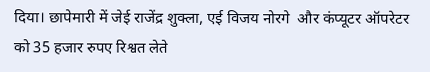दिया। छापेमारी में जेई राजेंद्र शुक्ला, एई विजय नोरगे  और कंप्यूटर ऑपरेटर को 35 हजार रुपए रिश्वत लेते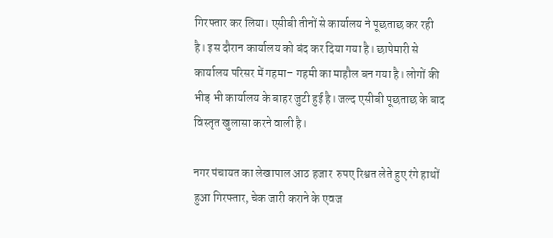गिरफ्तार कर लिया। एसीबी तीनों से कार्यालय ने पूछताछ कर रही है। इस दौरान कार्यालय को बंद कर दिया गया है। छापेमारी से कार्यालय परिसर में गहमा– गहमी का माहौल बन गया है। लोगों की भीड़ भी कार्यालय के बाहर जुटी हुई है। जल्द एसीबी पूछताछ के बाद विस्तृत खुलासा करने वाली है।

नगर पंचायत का लेखापाल आठ हजार  रुपए रिश्वत लेते हुए रंगे हाथों हुआ गिरफ्तार, चेक जारी कराने के एवज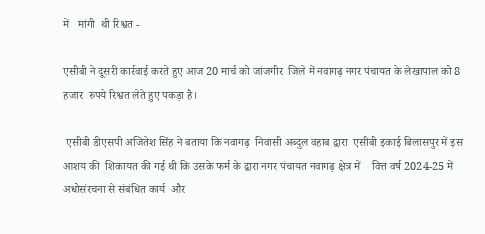में   मांगी  थी रिश्वत -

एसीबी ने दूसरी कार्रवाई करते हुए आज 20 मार्च को जांजगीर  जिले में नवागढ़ नगर पंचायत के लेखापाल को 8 हजार  रुपये रिश्वत लेते हुए पकड़ा है।

 एसीबी डीएसपी अजितेश सिंह ने बताया कि नवागढ़  निवासी अब्दुल वहाब द्वारा  एसीबी इकाई बिलासपुर में इस आशय की  शिकायत की गई थी कि उसके फर्म के द्वारा नगर पंचायत नवागढ़ क्षेत्र में    वित्त वर्ष 2024-25 में अधोसंरचना से संबंधित कार्य  और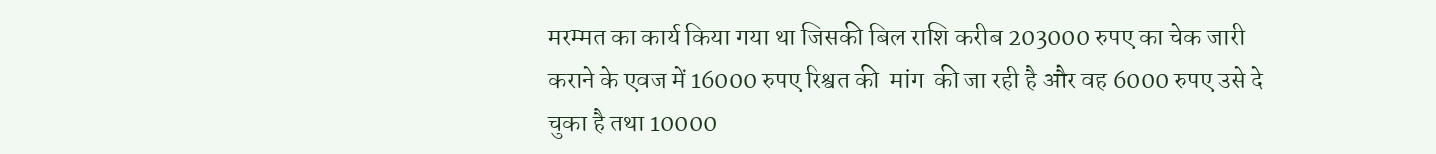मरम्मत का कार्य किया गया था जिसकी बिल राशि करीब 203000 रुपए का चेक जारी कराने के एवज में 16000 रुपए रिश्वत की  मांग  की जा रही है और वह 6000 रुपए उसे दे चुका है तथा 10000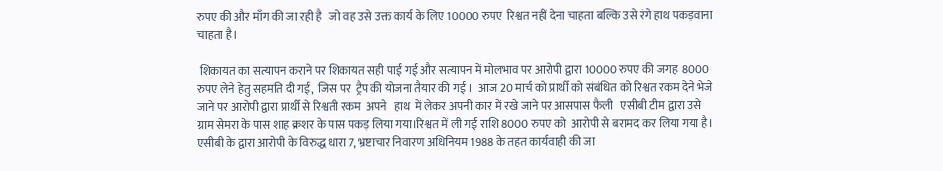रुपए की और माँग की जा रही है   जो वह उसे उक्त कार्य के लिए 10000 रुपए  रिश्वत नहीं देना चाहता बल्कि उसे रंगे हाथ पकड़वाना चाहता है।

 शिकायत का सत्यापन कराने पर शिकायत सही पाई गई और सत्यापन में मोलभाव पर आरोपी द्वारा 10000 रुपए की जगह  8000 रुपए लेने हेतु सहमति दी गई,  जिस पर  ट्रैप की योजना तैयार की गई ।  आज 20 मार्च को प्रार्थी को संबंधित को रिश्वत रकम देने भेजे जाने पर आरोपी द्वारा प्रार्थी से रिश्वती रकम  अपने   हाथ  में लेकर अपनी कार में रखे जाने पर आसपास फैली   एसीबी टीम द्वारा उसे ग्राम सेमरा के पास शाह क्रशर के पास पकड़ लिया गया।रिश्वत में ली गई राशि 8000 रुपए को  आरोपी से बरामद कर लिया गया है। एसीबी के द्वारा आरोपी के विरुद्ध धारा 7, भ्रष्टाचार निवारण अधिनियम 1988 के तहत कार्यवाही की जा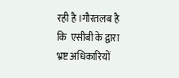रही है ।गौरतलब है कि  एसीबी के द्वारा भ्रष्ट अधिकारियों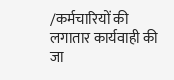/कर्मचारियों की लगातार कार्यवाही की  जा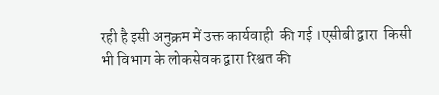रही है इसी अनुक्रम में उक्त कार्यवाही  की गई ।एसीबी द्वारा  किसी भी विभाग के लोकसेवक द्वारा रिश्वत की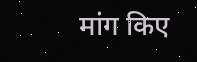मांग किए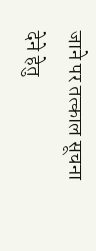जाने पर तत्काल सूचना देने हेतु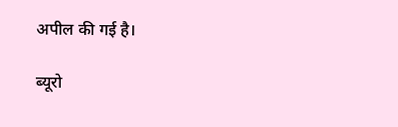अपील की गई है।

ब्यूरो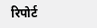रिपोर्ट